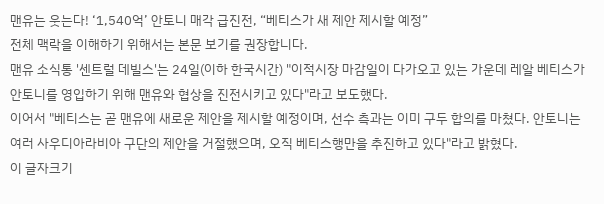맨유는 웃는다! ‘1,540억’ 안토니 매각 급진전, “베티스가 새 제안 제시할 예정”
전체 맥락을 이해하기 위해서는 본문 보기를 권장합니다.
맨유 소식통 '센트럴 데빌스'는 24일(이하 한국시간) "이적시장 마감일이 다가오고 있는 가운데 레알 베티스가 안토니를 영입하기 위해 맨유와 협상을 진전시키고 있다"라고 보도했다.
이어서 "베티스는 곧 맨유에 새로운 제안을 제시할 예정이며, 선수 측과는 이미 구두 합의를 마쳤다. 안토니는 여러 사우디아라비아 구단의 제안을 거절했으며, 오직 베티스행만을 추진하고 있다"라고 밝혔다.
이 글자크기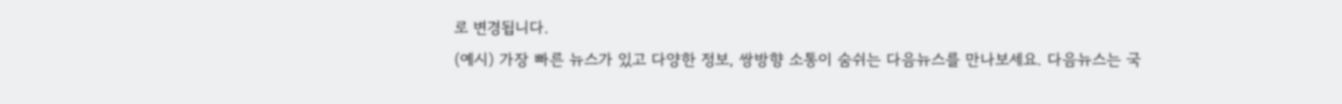로 변경됩니다.
(예시) 가장 빠른 뉴스가 있고 다양한 정보, 쌍방향 소통이 숨쉬는 다음뉴스를 만나보세요. 다음뉴스는 국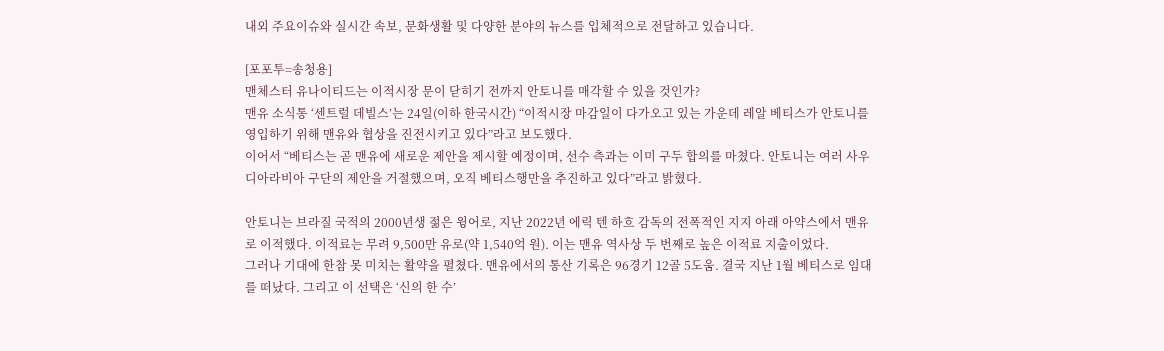내외 주요이슈와 실시간 속보, 문화생활 및 다양한 분야의 뉴스를 입체적으로 전달하고 있습니다.

[포포투=송청용]
맨체스터 유나이티드는 이적시장 문이 닫히기 전까지 안토니를 매각할 수 있을 것인가?
맨유 소식통 ‘센트럴 데빌스’는 24일(이하 한국시간) “이적시장 마감일이 다가오고 있는 가운데 레알 베티스가 안토니를 영입하기 위해 맨유와 협상을 진전시키고 있다”라고 보도했다.
이어서 “베티스는 곧 맨유에 새로운 제안을 제시할 예정이며, 선수 측과는 이미 구두 합의를 마쳤다. 안토니는 여러 사우디아라비아 구단의 제안을 거절했으며, 오직 베티스행만을 추진하고 있다”라고 밝혔다.

안토니는 브라질 국적의 2000년생 젊은 윙어로, 지난 2022년 에릭 텐 하흐 감독의 전폭적인 지지 아래 아약스에서 맨유로 이적했다. 이적료는 무려 9,500만 유로(약 1,540억 원). 이는 맨유 역사상 두 번째로 높은 이적료 지출이었다.
그러나 기대에 한참 못 미치는 활약을 펼쳤다. 맨유에서의 통산 기록은 96경기 12골 5도움. 결국 지난 1월 베티스로 임대를 떠났다. 그리고 이 선택은 ‘신의 한 수’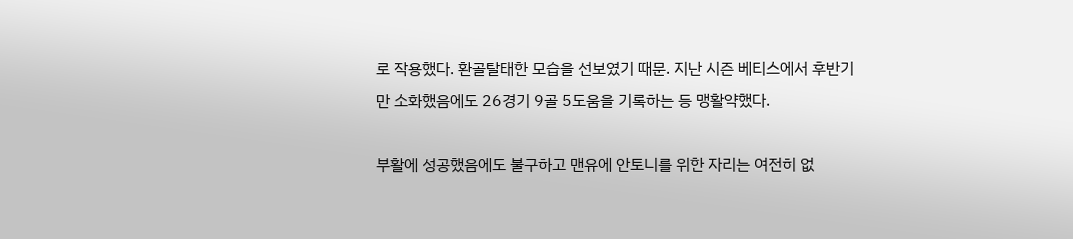로 작용했다. 환골탈태한 모습을 선보였기 때문. 지난 시즌 베티스에서 후반기만 소화했음에도 26경기 9골 5도움을 기록하는 등 맹활약했다.

부활에 성공했음에도 불구하고 맨유에 안토니를 위한 자리는 여전히 없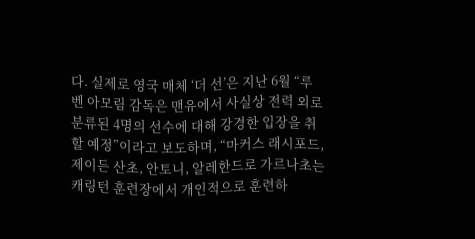다. 실제로 영국 매체 ‘더 선’은 지난 6월 “루벤 아모림 감독은 맨유에서 사실상 전력 외로 분류된 4명의 선수에 대해 강경한 입장을 취할 예정”이라고 보도하며, “마커스 래시포드, 제이든 산초, 안토니, 알레한드로 가르나초는 캐링턴 훈련장에서 개인적으로 훈련하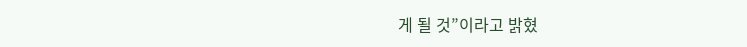게 될 것”이라고 밝혔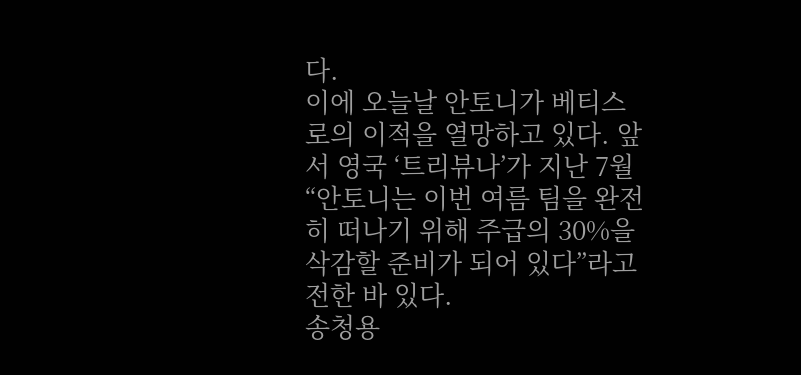다.
이에 오늘날 안토니가 베티스로의 이적을 열망하고 있다. 앞서 영국 ‘트리뷰나’가 지난 7월 “안토니는 이번 여름 팀을 완전히 떠나기 위해 주급의 30%을 삭감할 준비가 되어 있다”라고 전한 바 있다.
송청용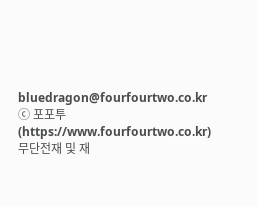bluedragon@fourfourtwo.co.kr
ⓒ 포포투(https://www.fourfourtwo.co.kr) 무단전재 및 재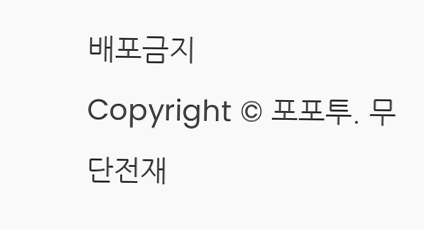배포금지
Copyright © 포포투. 무단전재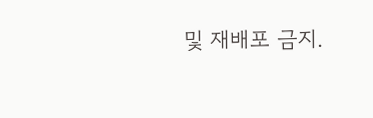및 재배포 금지.